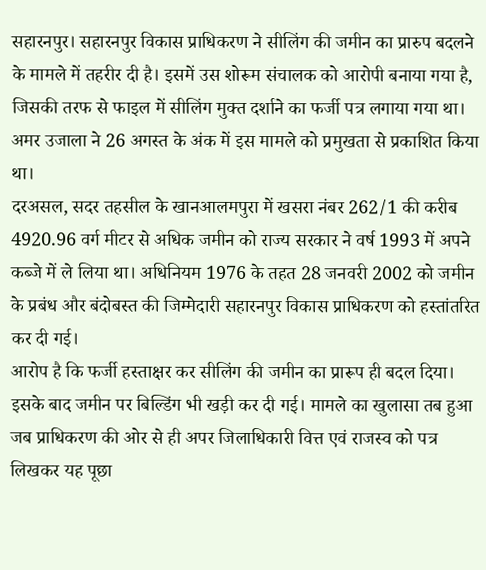सहारनपुर। सहारनपुर विकास प्राधिकरण ने सीलिंग की जमीन का प्रारुप बदलने के मामले में तहरीर दी है। इसमें उस शोरूम संचालक को आरोपी बनाया गया है, जिसकी तरफ से फाइल में सीलिंग मुक्त दर्शाने का फर्जी पत्र लगाया गया था। अमर उजाला ने 26 अगस्त के अंक में इस मामले को प्रमुखता से प्रकाशित किया था।
दरअसल, सदर तहसील के खानआलमपुरा में खसरा नंबर 262/1 की करीब 4920.96 वर्ग मीटर से अधिक जमीन को राज्य सरकार ने वर्ष 1993 में अपने कब्जे में ले लिया था। अधिनियम 1976 के तहत 28 जनवरी 2002 को जमीन के प्रबंध और बंदोबस्त की जिम्मेदारी सहारनपुर विकास प्राधिकरण को हस्तांतरित कर दी गई।
आरोप है कि फर्जी हस्ताक्षर कर सीलिंग की जमीन का प्रारूप ही बदल दिया। इसके बाद जमीन पर बिल्डिंग भी खड़ी कर दी गई। मामले का खुलासा तब हुआ जब प्राधिकरण की ओर से ही अपर जिलाधिकारी वित्त एवं राजस्व को पत्र लिखकर यह पूछा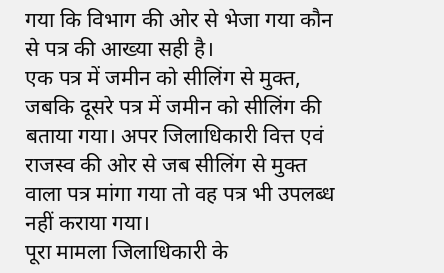गया कि विभाग की ओर से भेजा गया कौन से पत्र की आख्या सही है।
एक पत्र में जमीन को सीलिंग से मुक्त, जबकि दूसरे पत्र में जमीन को सीलिंग की बताया गया। अपर जिलाधिकारी वित्त एवं राजस्व की ओर से जब सीलिंग से मुक्त वाला पत्र मांगा गया तो वह पत्र भी उपलब्ध नहीं कराया गया।
पूरा मामला जिलाधिकारी के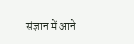संज्ञान में आने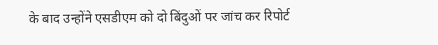के बाद उन्होंने एसडीएम को दो बिंदुओं पर जांच कर रिपोर्ट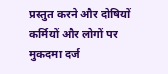प्रस्तुत करने और दोषियों कर्मियों और लोगों पर मुकदमा दर्ज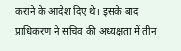कराने के आदेश दिए थे। इसके बाद प्राधिकरण ने सचिव की अध्यक्षता में तीन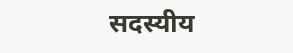सदस्यीय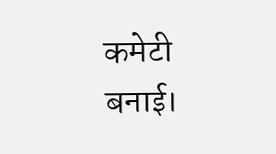कमेटी बनाई।